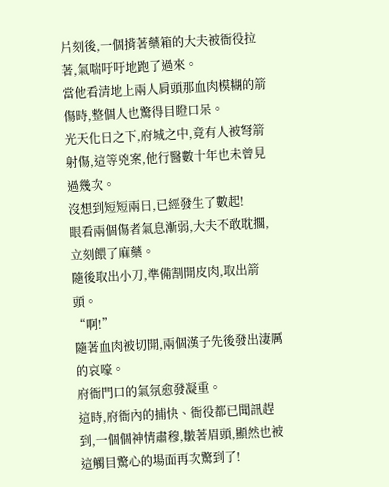片刻後,一個揹著藥箱的大夫被衙役拉著,氣喘吁吁地跑了過來。
當他看清地上兩人肩頭那血肉模糊的箭傷時,整個人也驚得目瞪口呆。
光天化日之下,府城之中,竟有人被弩箭射傷,這等兇案,他行醫數十年也未曾見過幾次。
沒想到短短兩日,已經發生了數起!
眼看兩個傷者氣息漸弱,大夫不敢耽擱,立刻餵了麻藥。
隨後取出小刀,準備割開皮肉,取出箭頭。
“啊!”
隨著血肉被切開,兩個漢子先後發出淒厲的哀嚎。
府衙門口的氣氛愈發凝重。
這時,府衙內的捕快、衙役都已聞訊趕到,一個個神情肅穆,皺著眉頭,顯然也被這觸目驚心的場面再次驚到了!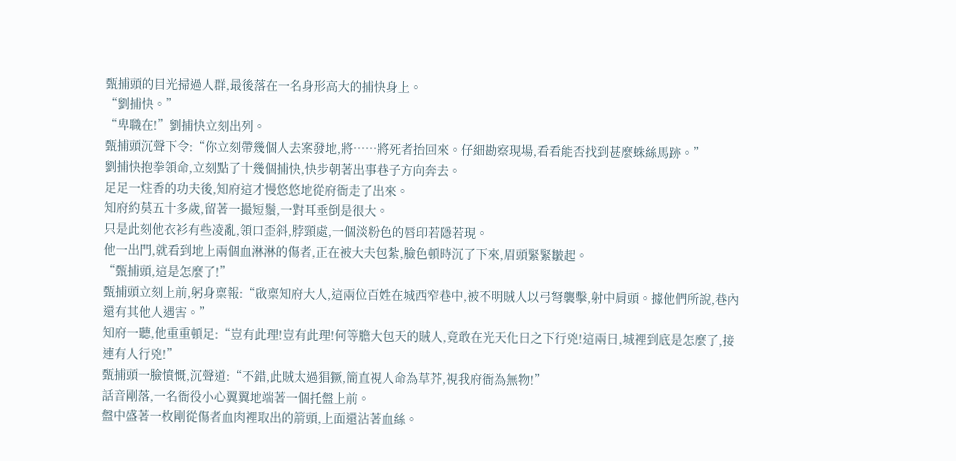甄捕頭的目光掃過人群,最後落在一名身形高大的捕快身上。
“劉捕快。”
“卑職在!”劉捕快立刻出列。
甄捕頭沉聲下令:“你立刻帶幾個人去案發地,將……將死者抬回來。仔細勘察現場,看看能否找到甚麼蛛絲馬跡。”
劉捕快抱拳領命,立刻點了十幾個捕快,快步朝著出事巷子方向奔去。
足足一炷香的功夫後,知府這才慢悠悠地從府衙走了出來。
知府約莫五十多歲,留著一撮短鬚,一對耳垂倒是很大。
只是此刻他衣衫有些凌亂,領口歪斜,脖頸處,一個淡粉色的唇印若隱若現。
他一出門,就看到地上兩個血淋淋的傷者,正在被大夫包紮,臉色頓時沉了下來,眉頭緊緊皺起。
“甄捕頭,這是怎麼了!”
甄捕頭立刻上前,躬身稟報:“啟稟知府大人,這兩位百姓在城西窄巷中,被不明賊人以弓弩襲擊,射中肩頭。據他們所說,巷內還有其他人遇害。”
知府一聽,他重重頓足:“豈有此理!豈有此理!何等膽大包天的賊人,竟敢在光天化日之下行兇!這兩日,城裡到底是怎麼了,接連有人行兇!”
甄捕頭一臉憤慨,沉聲道:“不錯,此賊太過猖獗,簡直視人命為草芥,視我府衙為無物!”
話音剛落,一名衙役小心翼翼地端著一個托盤上前。
盤中盛著一枚剛從傷者血肉裡取出的箭頭,上面還沾著血絲。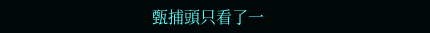甄捕頭只看了一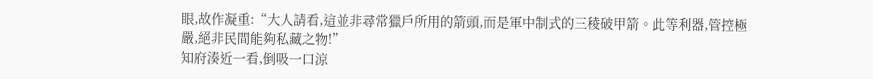眼,故作凝重:“大人請看,這並非尋常獵戶所用的箭頭,而是軍中制式的三稜破甲箭。此等利器,管控極嚴,絕非民間能夠私藏之物!”
知府湊近一看,倒吸一口涼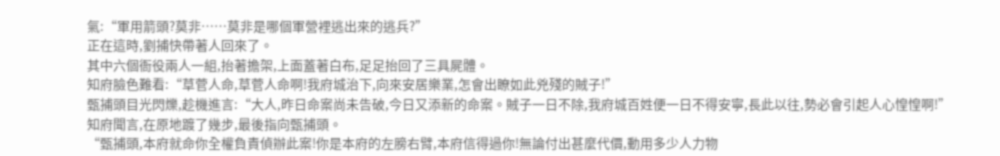氣:“軍用箭頭?莫非……莫非是哪個軍營裡逃出來的逃兵?”
正在這時,劉捕快帶著人回來了。
其中六個衙役兩人一組,抬著擔架,上面蓋著白布,足足抬回了三具屍體。
知府臉色難看:“草菅人命,草菅人命啊!我府城治下,向來安居樂業,怎會出瞭如此兇殘的賊子!”
甄捕頭目光閃爍,趁機進言:“大人,昨日命案尚未告破,今日又添新的命案。賊子一日不除,我府城百姓便一日不得安寧,長此以往,勢必會引起人心惶惶啊!”
知府聞言,在原地踱了幾步,最後指向甄捕頭。
“甄捕頭,本府就命你全權負責偵辦此案!你是本府的左膀右臂,本府信得過你!無論付出甚麼代價,動用多少人力物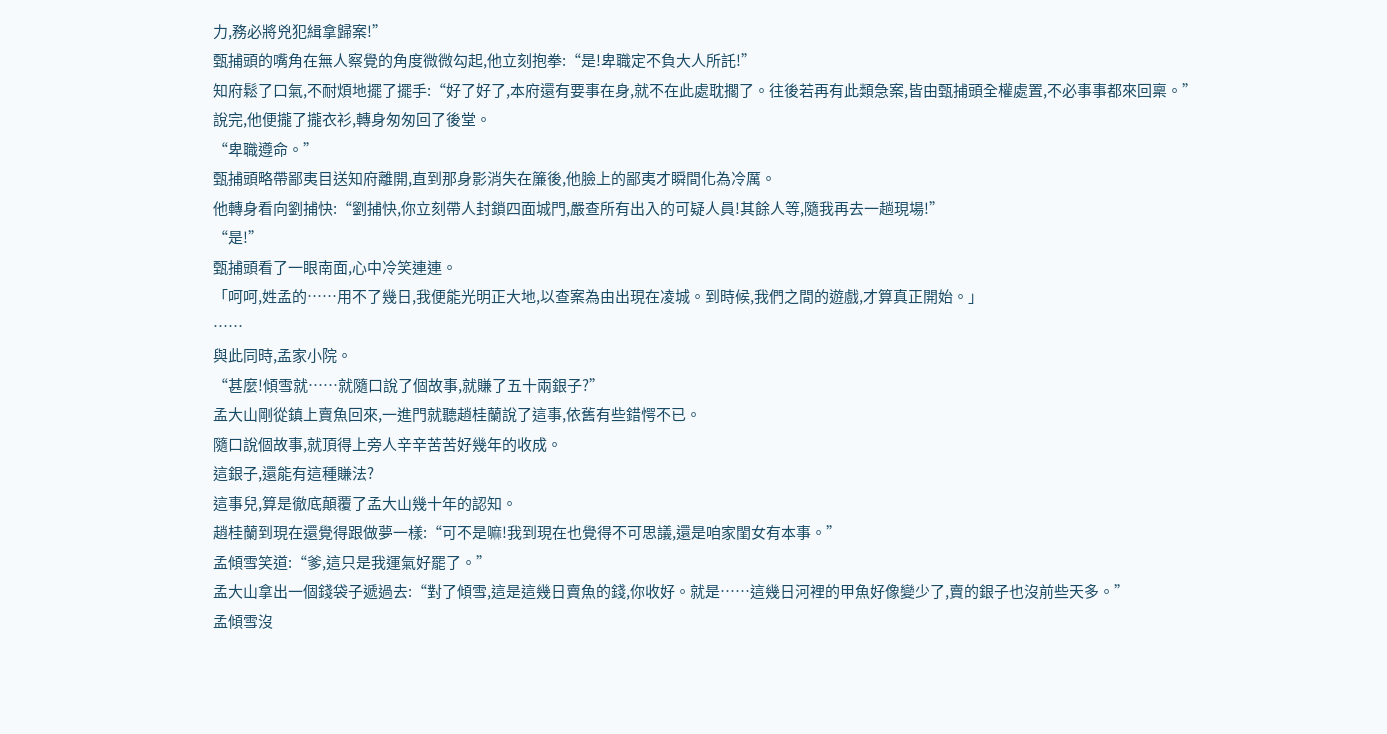力,務必將兇犯緝拿歸案!”
甄捕頭的嘴角在無人察覺的角度微微勾起,他立刻抱拳:“是!卑職定不負大人所託!”
知府鬆了口氣,不耐煩地擺了擺手:“好了好了,本府還有要事在身,就不在此處耽擱了。往後若再有此類急案,皆由甄捕頭全權處置,不必事事都來回稟。”
說完,他便攏了攏衣衫,轉身匆匆回了後堂。
“卑職遵命。”
甄捕頭略帶鄙夷目送知府離開,直到那身影消失在簾後,他臉上的鄙夷才瞬間化為冷厲。
他轉身看向劉捕快:“劉捕快,你立刻帶人封鎖四面城門,嚴查所有出入的可疑人員!其餘人等,隨我再去一趟現場!”
“是!”
甄捕頭看了一眼南面,心中冷笑連連。
「呵呵,姓孟的……用不了幾日,我便能光明正大地,以查案為由出現在凌城。到時候,我們之間的遊戲,才算真正開始。」
……
與此同時,孟家小院。
“甚麼!傾雪就……就隨口說了個故事,就賺了五十兩銀子?”
孟大山剛從鎮上賣魚回來,一進門就聽趙桂蘭說了這事,依舊有些錯愕不已。
隨口說個故事,就頂得上旁人辛辛苦苦好幾年的收成。
這銀子,還能有這種賺法?
這事兒,算是徹底顛覆了孟大山幾十年的認知。
趙桂蘭到現在還覺得跟做夢一樣:“可不是嘛!我到現在也覺得不可思議,還是咱家閨女有本事。”
孟傾雪笑道:“爹,這只是我運氣好罷了。”
孟大山拿出一個錢袋子遞過去:“對了傾雪,這是這幾日賣魚的錢,你收好。就是……這幾日河裡的甲魚好像變少了,賣的銀子也沒前些天多。”
孟傾雪沒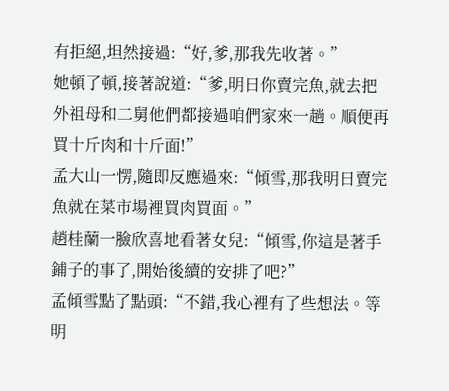有拒絕,坦然接過:“好,爹,那我先收著。”
她頓了頓,接著說道:“爹,明日你賣完魚,就去把外祖母和二舅他們都接過咱們家來一趟。順便再買十斤肉和十斤面!”
孟大山一愣,隨即反應過來:“傾雪,那我明日賣完魚就在菜市場裡買肉買面。”
趙桂蘭一臉欣喜地看著女兒:“傾雪,你這是著手鋪子的事了,開始後續的安排了吧?”
孟傾雪點了點頭:“不錯,我心裡有了些想法。等明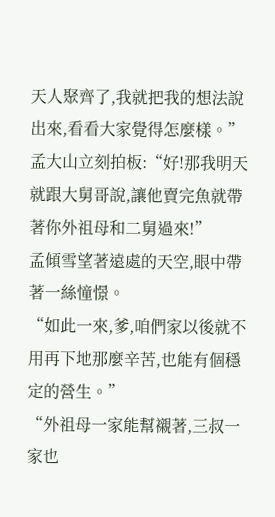天人聚齊了,我就把我的想法說出來,看看大家覺得怎麼樣。”
孟大山立刻拍板:“好!那我明天就跟大舅哥說,讓他賣完魚就帶著你外祖母和二舅過來!”
孟傾雪望著遠處的天空,眼中帶著一絲憧憬。
“如此一來,爹,咱們家以後就不用再下地那麼辛苦,也能有個穩定的營生。”
“外祖母一家能幫襯著,三叔一家也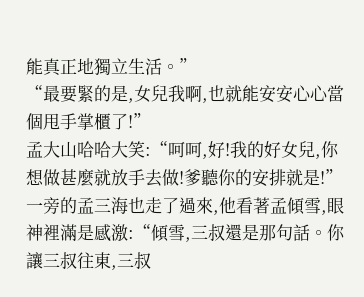能真正地獨立生活。”
“最要緊的是,女兒我啊,也就能安安心心當個甩手掌櫃了!”
孟大山哈哈大笑:“呵呵,好!我的好女兒,你想做甚麼就放手去做!爹聽你的安排就是!”
一旁的孟三海也走了過來,他看著孟傾雪,眼神裡滿是感激:“傾雪,三叔還是那句話。你讓三叔往東,三叔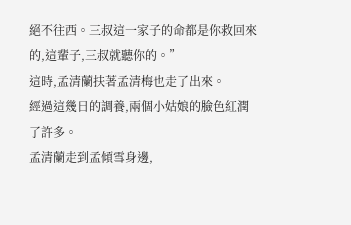絕不往西。三叔這一家子的命都是你救回來的,這輩子,三叔就聽你的。”
這時,孟清蘭扶著孟清梅也走了出來。
經過這幾日的調養,兩個小姑娘的臉色紅潤了許多。
孟清蘭走到孟傾雪身邊,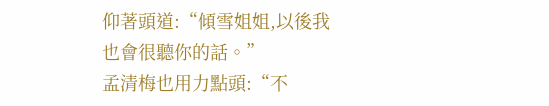仰著頭道:“傾雪姐姐,以後我也會很聽你的話。”
孟清梅也用力點頭:“不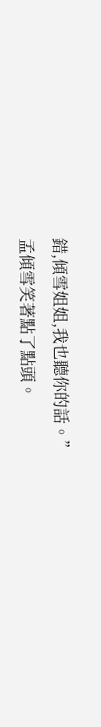錯,傾雪姐姐,我也聽你的話。”
孟傾雪笑著點了點頭。